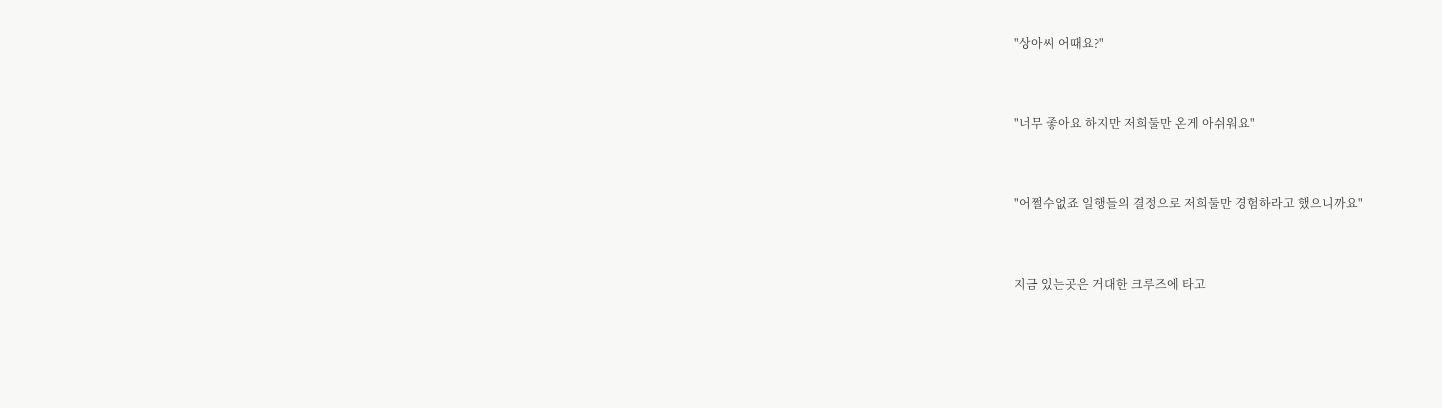"상아씨 어때요?"


"너무 좋아요 하지만 저희둘만 온게 아쉬워요"


"어쩔수없죠 일행들의 결정으로 저희둘만 경험하라고 했으니까요"


지금 있는곳은 거대한 크루즈에 타고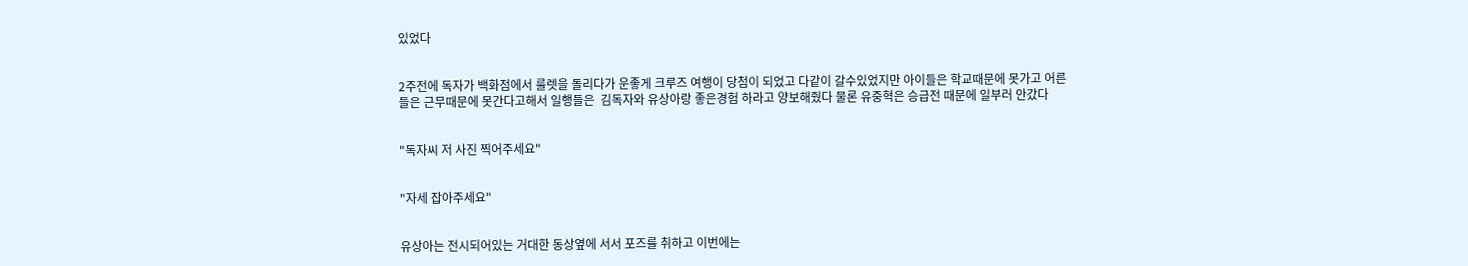있었다


2주전에 독자가 백화점에서 룰렛을 돌리다가 운좋게 크루즈 여행이 당첨이 되었고 다같이 갈수있었지만 아이들은 학교때문에 못가고 어른들은 근무때문에 못간다고해서 일행들은  김독자와 유상아랑 좋은경험 하라고 양보해줬다 물론 유중혁은 승급전 때문에 일부러 안갔다


"독자씨 저 사진 찍어주세요"


"자세 잡아주세요"


유상아는 전시되어있는 거대한 동상옆에 서서 포즈를 취하고 이번에는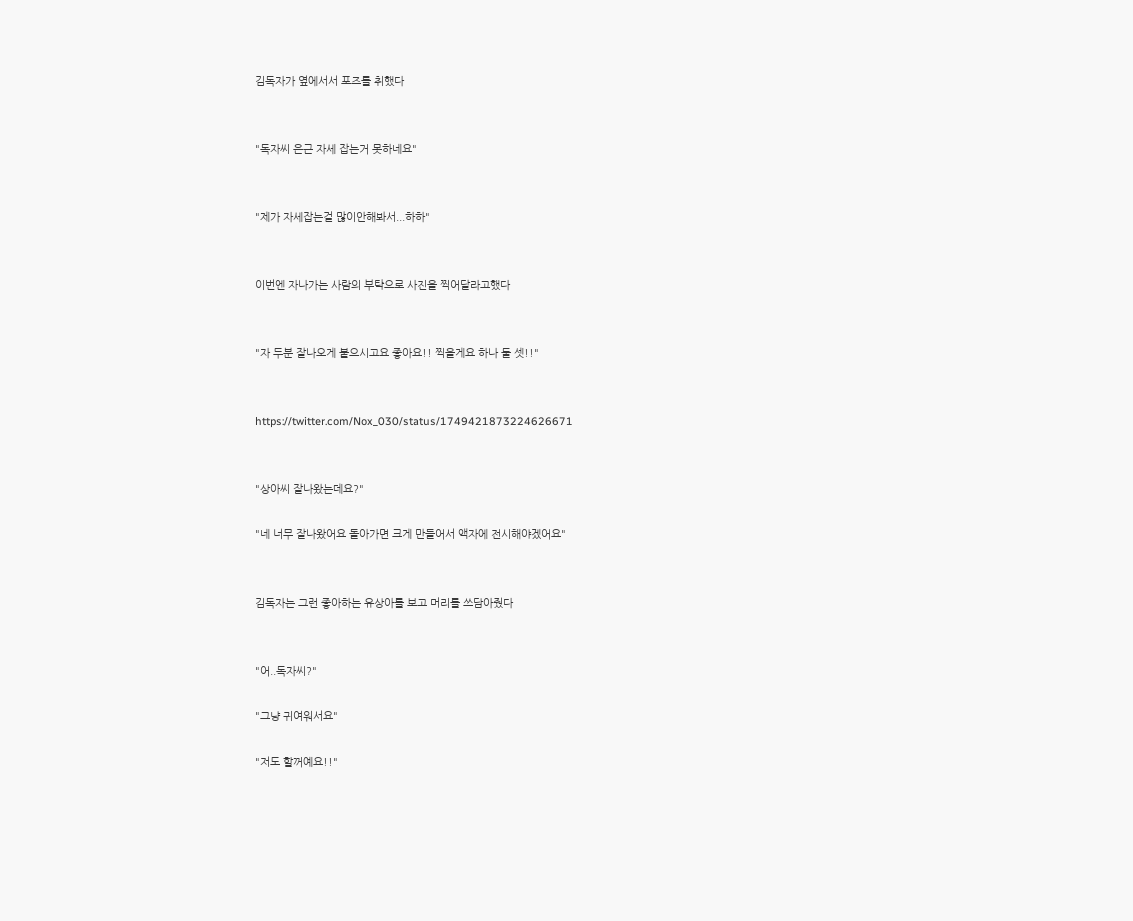김독자가 옆에서서 포즈를 취했다


"독자씨 은근 자세 잡는거 못하네요"


"제가 자세잡는걸 많이안해봐서...하하"


이번엔 자나가는 사람의 부탁으로 사진을 찍어달라고했다


"자 두분 잘나오게 붙으시고요 좋아요!! 찍을게요 하나 둘 셋!!"


https://twitter.com/Nox_030/status/1749421873224626671


"상아씨 잘나왔는데요?"

"네 너무 잘나왔어요 돌아가면 크게 만들어서 액자에 전시해야겠어요"


김독자는 그런 좋아하는 유상아를 보고 머리를 쓰담아줬다


"어..독자씨?"

"그냥 귀여워서요"

"저도 할꺼예요!!"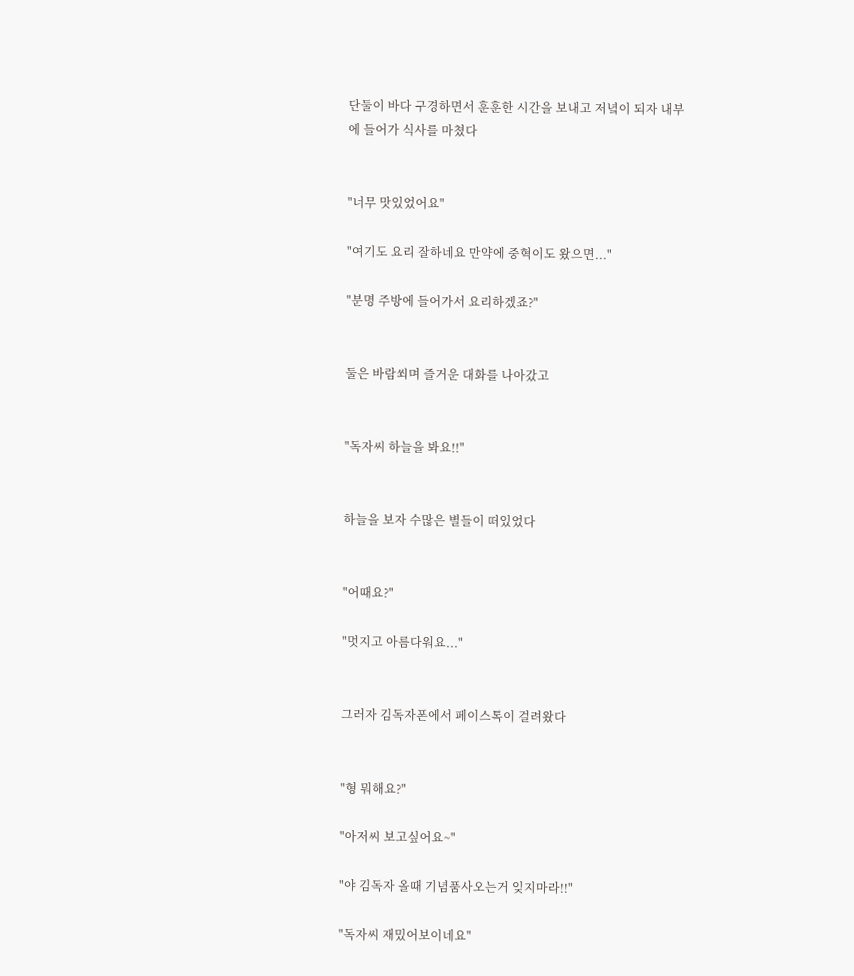단둘이 바다 구경하면서 훈훈한 시간을 보내고 저녘이 되자 내부에 들어가 식사를 마쳤다


"너무 맛있었어요"

"여기도 요리 잘하네요 만약에 중혁이도 왔으면..."

"분명 주방에 들어가서 요리하겠죠?"


둘은 바람쐬며 즐거운 대화를 나아갔고


"독자씨 하늘을 봐요!!"


하늘을 보자 수많은 별들이 떠있었다


"어때요?"

"멋지고 아름다워요..."


그러자 김독자폰에서 페이스톡이 걸려왔다


"형 뭐해요?"

"아저씨 보고싶어요~"

"야 김독자 올때 기념품사오는거 잊지마라!!"

"독자씨 재밌어보이네요"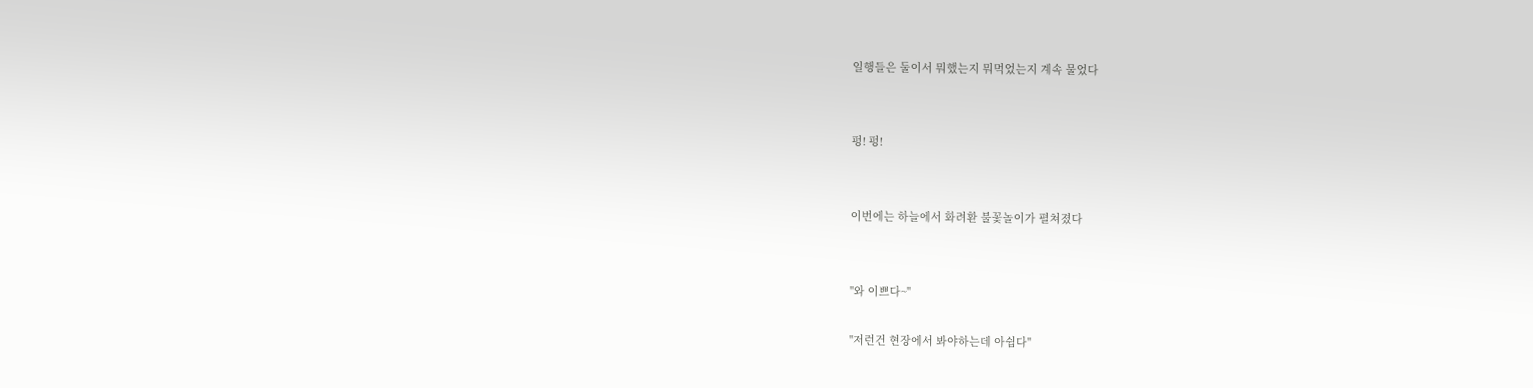일행들은 둘이서 뭐했는지 뭐먹었는지 계속 물었다


펑! 펑!


이번에는 하늘에서 화려환 불꽃놀이가 펼쳐졌다


"와 이쁘다~"

"저런건 현장에서 봐야하는데 아쉽다"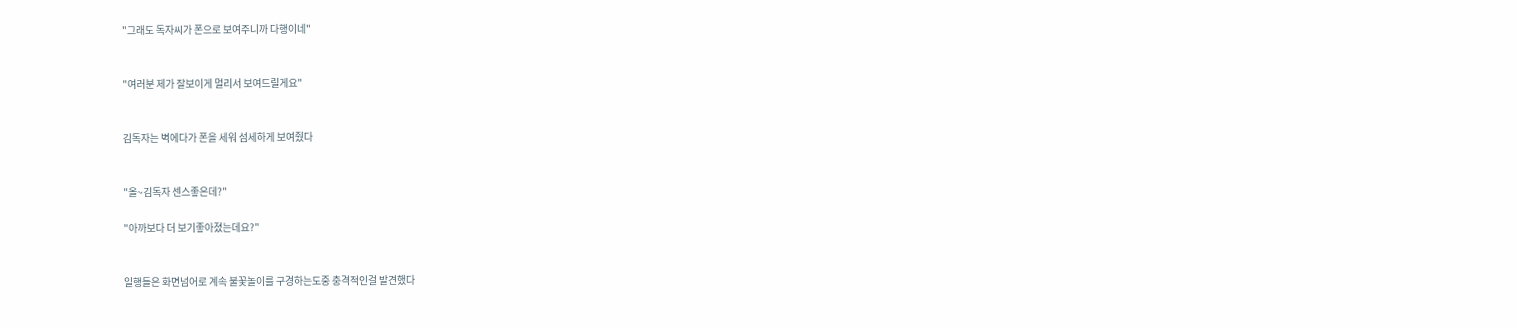"그래도 독자씨가 폰으로 보여주니까 다행이네"


"여러분 제가 잘보이게 멀리서 보여드릴게요"


김독자는 벽에다가 폰을 세워 섬세하게 보여줬다


"올~김독자 센스좋은데?"

"아까보다 더 보기좋아졌는데요?"


일행들은 화면넘어로 계속 불꽃놀이를 구경하는도중 충격적인걸 발견했다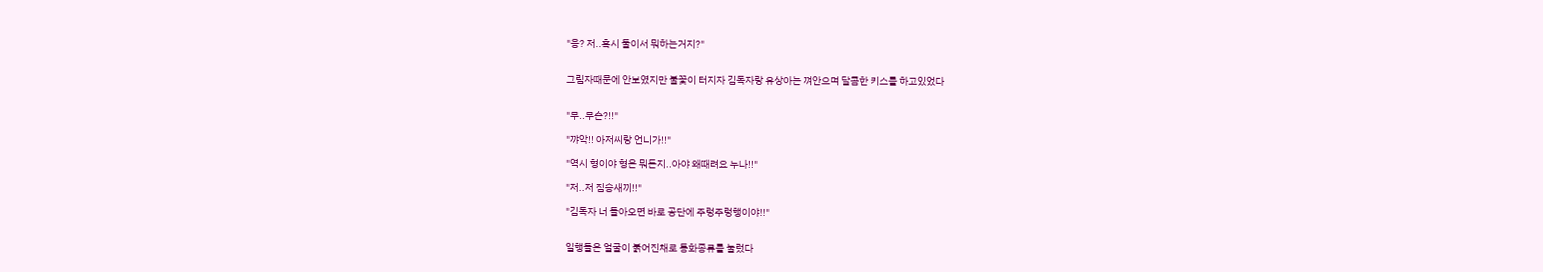"응? 저..혹시 둘이서 뭐하는거지?"


그림자때문에 안보였지만 불꽃이 터지자 김독자랑 유상아는 껴안으며 달콤한 키스를 하고있었다


"무..무슨?!!"

"꺄악!! 아저씨랑 언니가!!"

"역시 형이야 형은 뭐든지..아야 왜때려요 누나!!"

"저..저 짐승새끼!!"

"김독자 너 돌아오면 바로 공단에 주렁주렁행이야!!"


일행들은 얼굴이 붉어진채로 통화종류를 눌렀다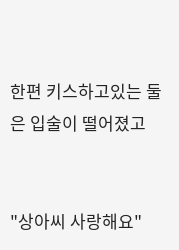한편 키스하고있는 둘은 입술이 떨어졌고


"상아씨 사랑해요"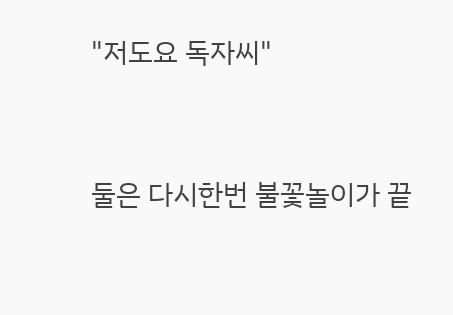"저도요 독자씨"


둘은 다시한번 불꽃놀이가 끝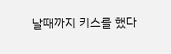날때까지 키스를 했다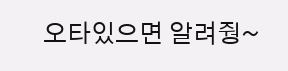오타있으면 알려줭~